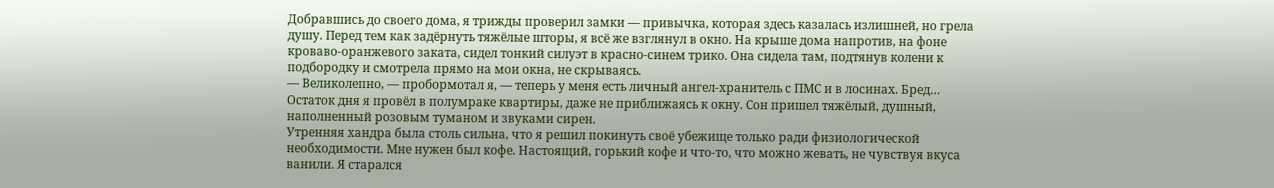Добравшись до своего дома, я трижды проверил замки — привычка, которая здесь казалась излишней, но грела душу. Перед тем как задёрнуть тяжёлые шторы, я всё же взглянул в окно. На крыше дома напротив, на фоне кроваво-оранжевого заката, сидел тонкий силуэт в красно-синем трико. Она сидела там, подтянув колени к подбородку и смотрела прямо на мои окна, не скрываясь.
— Великолепно, — пробормотал я, — теперь у меня есть личный ангел-хранитель с ПМС и в лосинах. Бред…
Остаток дня я провёл в полумраке квартиры, даже не приближаясь к окну. Сон пришел тяжёлый, душный, наполненный розовым туманом и звуками сирен.
Утренняя хандра была столь сильна, что я решил покинуть своё убежище только ради физиологической необходимости. Мне нужен был кофе. Настоящий, горький кофе и что-то, что можно жевать, не чувствуя вкуса ванили. Я старался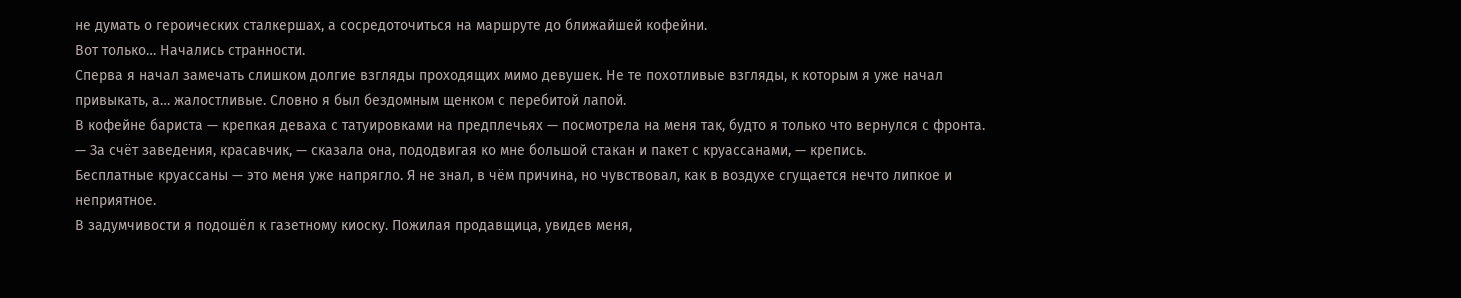не думать о героических сталкершах, а сосредоточиться на маршруте до ближайшей кофейни.
Вот только… Начались странности.
Сперва я начал замечать слишком долгие взгляды проходящих мимо девушек. Не те похотливые взгляды, к которым я уже начал привыкать, а… жалостливые. Словно я был бездомным щенком с перебитой лапой.
В кофейне бариста — крепкая деваха с татуировками на предплечьях — посмотрела на меня так, будто я только что вернулся с фронта.
— За счёт заведения, красавчик, — сказала она, пододвигая ко мне большой стакан и пакет с круассанами, — крепись.
Бесплатные круассаны — это меня уже напрягло. Я не знал, в чём причина, но чувствовал, как в воздухе сгущается нечто липкое и неприятное.
В задумчивости я подошёл к газетному киоску. Пожилая продавщица, увидев меня,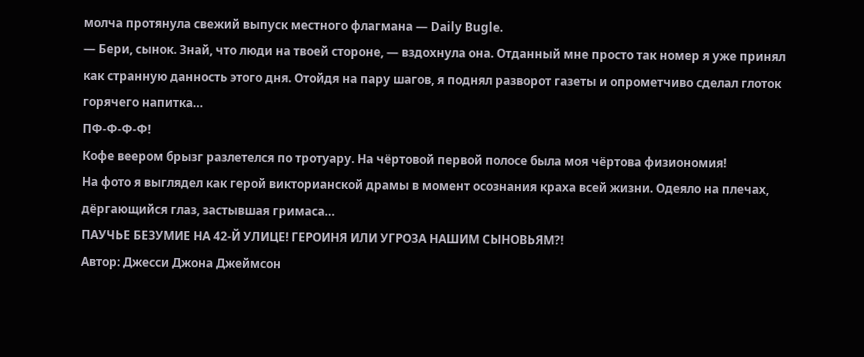молча протянула свежий выпуск местного флагмана — Daily Bugle.
— Бери, сынок. Знай, что люди на твоей стороне, — вздохнула она. Отданный мне просто так номер я уже принял как странную данность этого дня. Отойдя на пару шагов, я поднял разворот газеты и опрометчиво сделал глоток горячего напитка…
ПФ-Ф-Ф-Ф!
Кофе веером брызг разлетелся по тротуару. На чёртовой первой полосе была моя чёртова физиономия!
На фото я выглядел как герой викторианской драмы в момент осознания краха всей жизни. Одеяло на плечах, дёргающийся глаз, застывшая гримаса…
ПАУЧЬЕ БЕЗУМИЕ НА 42-Й УЛИЦЕ! ГЕРОИНЯ ИЛИ УГРОЗА НАШИМ СЫНОВЬЯМ?!
Автор: Джесси Джона Джеймсон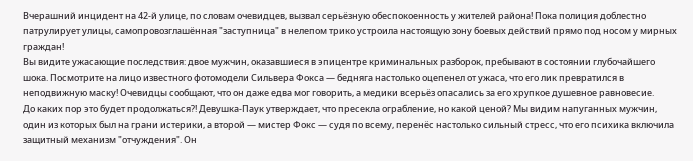Вчерашний инцидент на 42-й улице, по словам очевидцев, вызвал серьёзную обеспокоенность у жителей района! Пока полиция доблестно патрулирует улицы, самопровозглашённая "заступница" в нелепом трико устроила настоящую зону боевых действий прямо под носом у мирных граждан!
Вы видите ужасающие последствия: двое мужчин, оказавшиеся в эпицентре криминальных разборок, пребывают в состоянии глубочайшего шока. Посмотрите на лицо известного фотомодели Сильвера Фокса — бедняга настолько оцепенел от ужаса, что его лик превратился в неподвижную маску! Очевидцы сообщают, что он даже едва мог говорить, а медики всерьёз опасались за его хрупкое душевное равновесие.
До каких пор это будет продолжаться?! Девушка-Паук утверждает, что пресекла ограбление, но какой ценой? Мы видим напуганных мужчин, один из которых был на грани истерики, а второй — мистер Фокс — судя по всему, перенёс настолько сильный стресс, что его психика включила защитный механизм "отчуждения". Он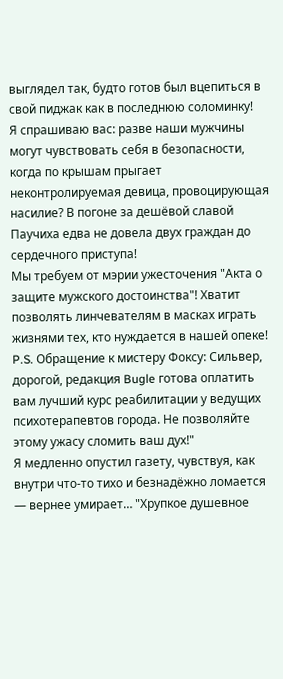выглядел так, будто готов был вцепиться в свой пиджак как в последнюю соломинку!
Я спрашиваю вас: разве наши мужчины могут чувствовать себя в безопасности, когда по крышам прыгает неконтролируемая девица, провоцирующая насилие? В погоне за дешёвой славой Паучиха едва не довела двух граждан до сердечного приступа!
Мы требуем от мэрии ужесточения "Акта о защите мужского достоинства"! Хватит позволять линчевателям в масках играть жизнями тех, кто нуждается в нашей опеке!
P.S. Обращение к мистеру Фоксу: Сильвер, дорогой, редакция Bugle готова оплатить вам лучший курс реабилитации у ведущих психотерапевтов города. Не позволяйте этому ужасу сломить ваш дух!"
Я медленно опустил газету, чувствуя, как внутри что-то тихо и безнадёжно ломается — вернее умирает… "Хрупкое душевное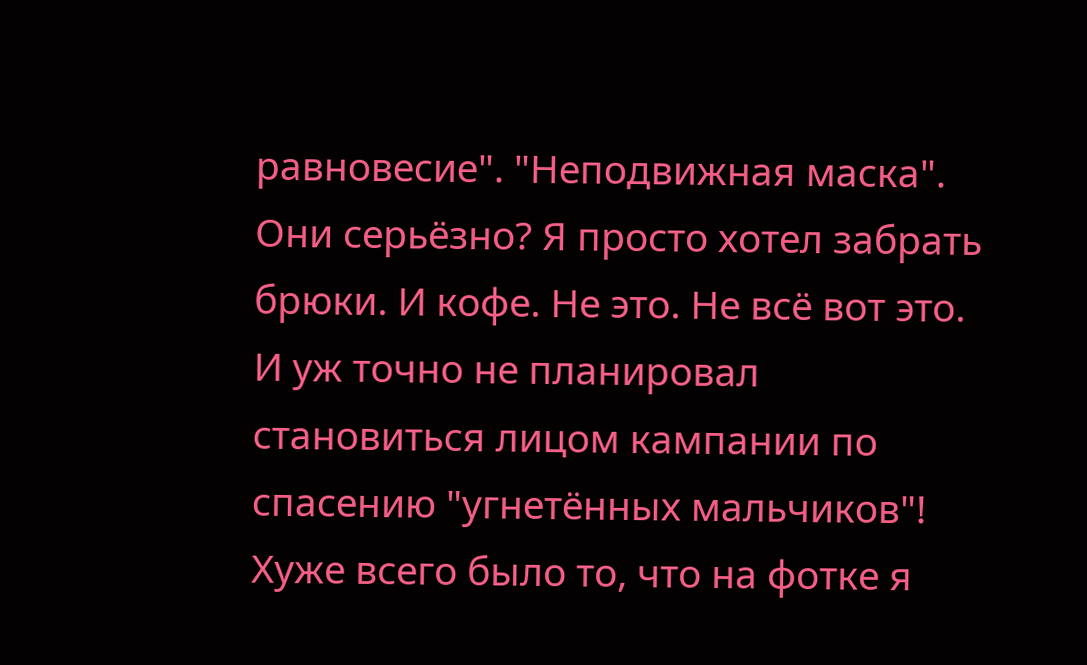равновесие". "Неподвижная маска". Они серьёзно? Я просто хотел забрать брюки. И кофе. Не это. Не всё вот это. И уж точно не планировал становиться лицом кампании по спасению "угнетённых мальчиков"!
Хуже всего было то, что на фотке я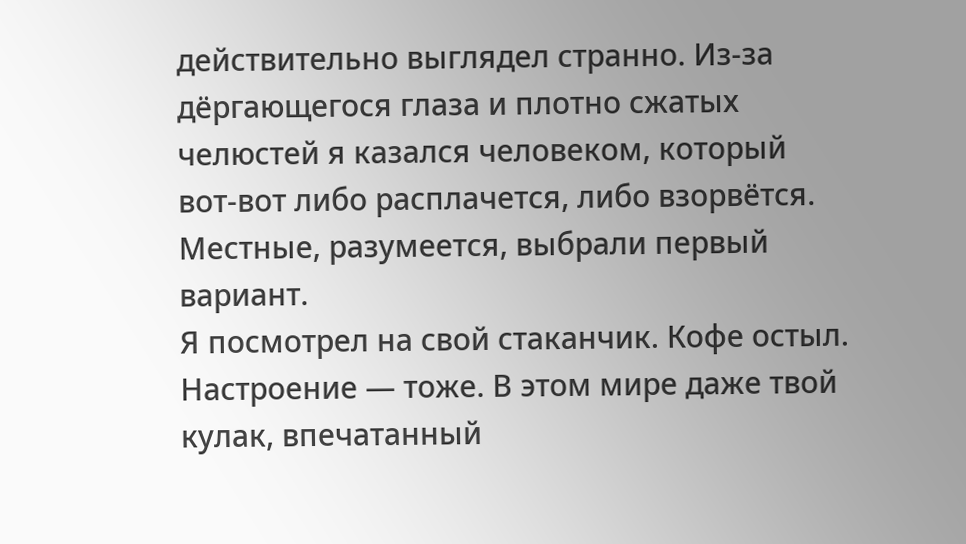действительно выглядел странно. Из-за дёргающегося глаза и плотно сжатых челюстей я казался человеком, который вот-вот либо расплачется, либо взорвётся. Местные, разумеется, выбрали первый вариант.
Я посмотрел на свой стаканчик. Кофе остыл. Настроение — тоже. В этом мире даже твой кулак, впечатанный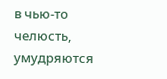в чью-то челюсть, умудряются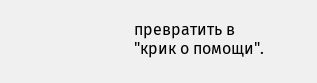превратить в "крик о помощи".